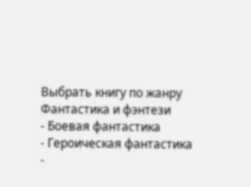Выбрать книгу по жанру
Фантастика и фэнтези
- Боевая фантастика
- Героическая фантастика
-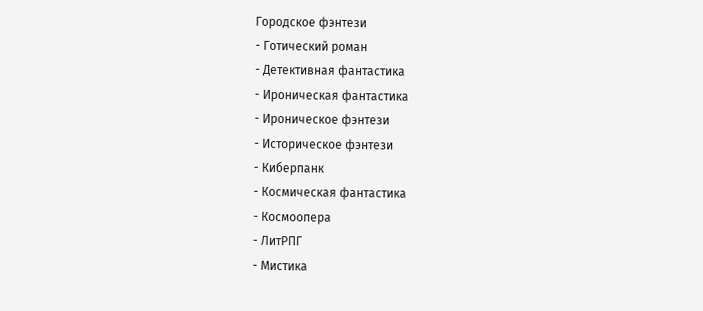Городское фэнтези
- Готический роман
- Детективная фантастика
- Ироническая фантастика
- Ироническое фэнтези
- Историческое фэнтези
- Киберпанк
- Космическая фантастика
- Космоопера
- ЛитРПГ
- Мистика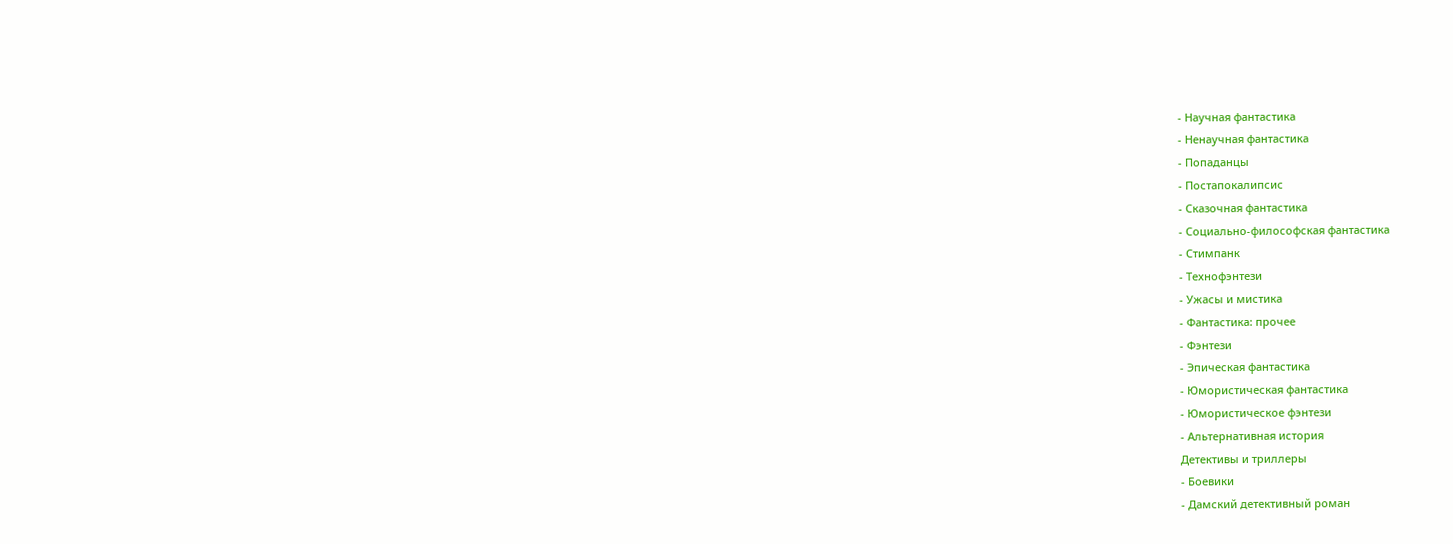- Научная фантастика
- Ненаучная фантастика
- Попаданцы
- Постапокалипсис
- Сказочная фантастика
- Социально-философская фантастика
- Стимпанк
- Технофэнтези
- Ужасы и мистика
- Фантастика: прочее
- Фэнтези
- Эпическая фантастика
- Юмористическая фантастика
- Юмористическое фэнтези
- Альтернативная история
Детективы и триллеры
- Боевики
- Дамский детективный роман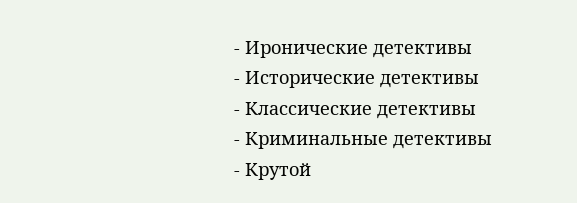- Иронические детективы
- Исторические детективы
- Классические детективы
- Криминальные детективы
- Крутой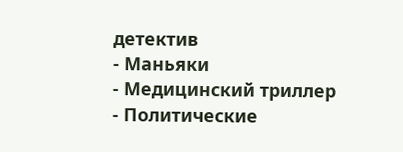детектив
- Маньяки
- Медицинский триллер
- Политические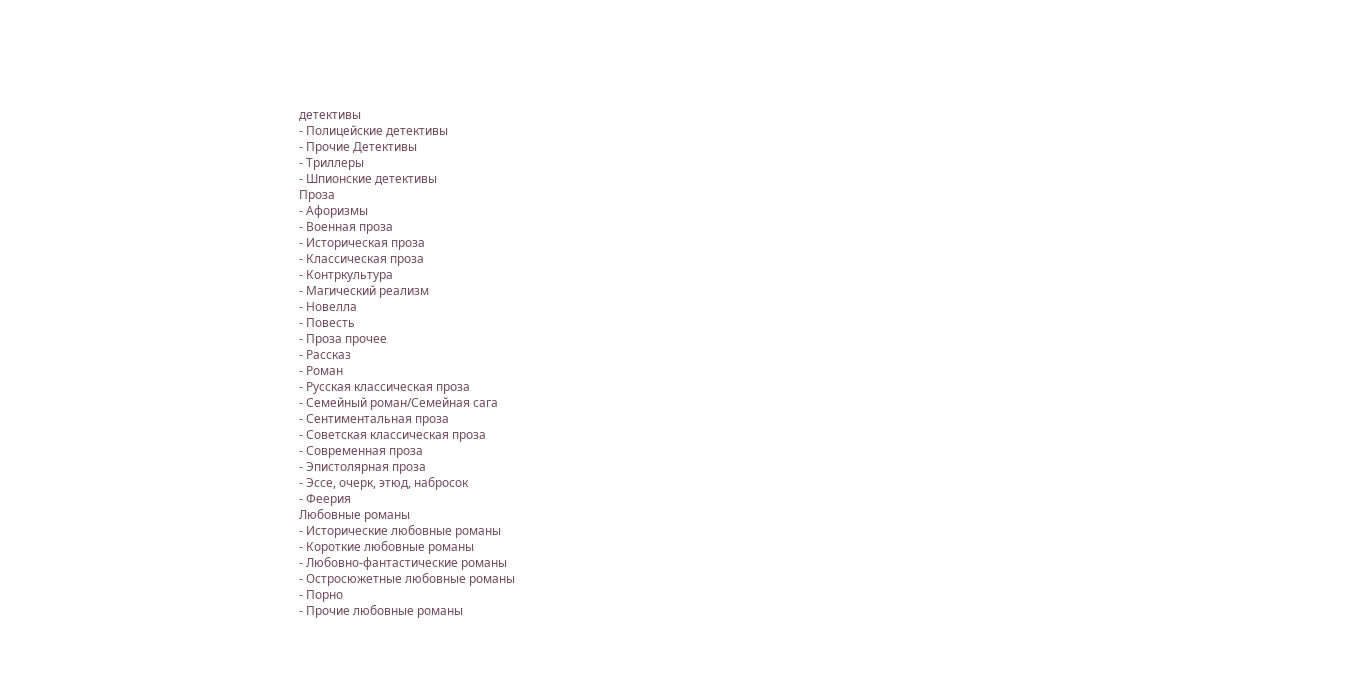детективы
- Полицейские детективы
- Прочие Детективы
- Триллеры
- Шпионские детективы
Проза
- Афоризмы
- Военная проза
- Историческая проза
- Классическая проза
- Контркультура
- Магический реализм
- Новелла
- Повесть
- Проза прочее
- Рассказ
- Роман
- Русская классическая проза
- Семейный роман/Семейная сага
- Сентиментальная проза
- Советская классическая проза
- Современная проза
- Эпистолярная проза
- Эссе, очерк, этюд, набросок
- Феерия
Любовные романы
- Исторические любовные романы
- Короткие любовные романы
- Любовно-фантастические романы
- Остросюжетные любовные романы
- Порно
- Прочие любовные романы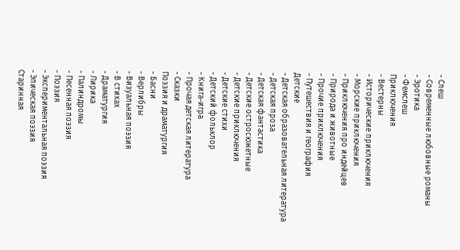- Слеш
- Современные любовные романы
- Эротика
- Фемслеш
Приключения
- Вестерны
- Исторические приключения
- Морские приключения
- Приключения про индейцев
- Природа и животные
- Прочие приключения
- Путешествия и география
Детские
- Детская образовательная литература
- Детская проза
- Детская фантастика
- Детские остросюжетные
- Детские приключения
- Детские стихи
- Детский фольклор
- Книга-игра
- Прочая детская литература
- Сказки
Поэзия и драматургия
- Басни
- Верлибры
- Визуальная поэзия
- В стихах
- Драматургия
- Лирика
- Палиндромы
- Песенная поэзия
- Поэзия
- Экспериментальная поэзия
- Эпическая поэзия
Старинная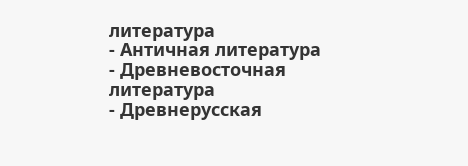литература
- Античная литература
- Древневосточная литература
- Древнерусская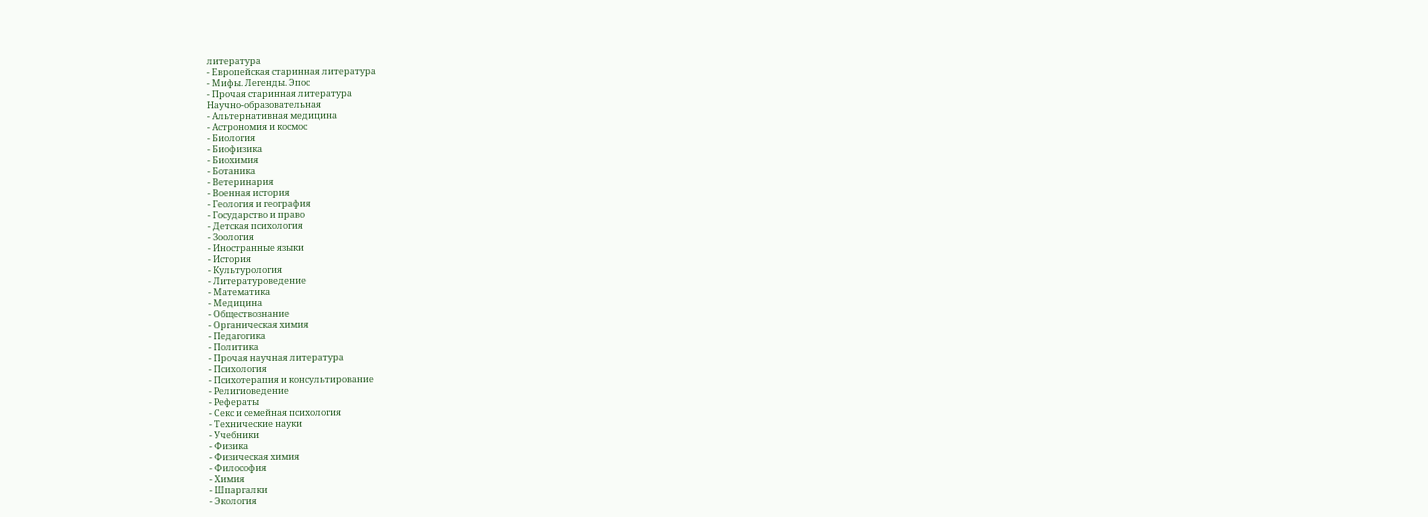литература
- Европейская старинная литература
- Мифы. Легенды. Эпос
- Прочая старинная литература
Научно-образовательная
- Альтернативная медицина
- Астрономия и космос
- Биология
- Биофизика
- Биохимия
- Ботаника
- Ветеринария
- Военная история
- Геология и география
- Государство и право
- Детская психология
- Зоология
- Иностранные языки
- История
- Культурология
- Литературоведение
- Математика
- Медицина
- Обществознание
- Органическая химия
- Педагогика
- Политика
- Прочая научная литература
- Психология
- Психотерапия и консультирование
- Религиоведение
- Рефераты
- Секс и семейная психология
- Технические науки
- Учебники
- Физика
- Физическая химия
- Философия
- Химия
- Шпаргалки
- Экология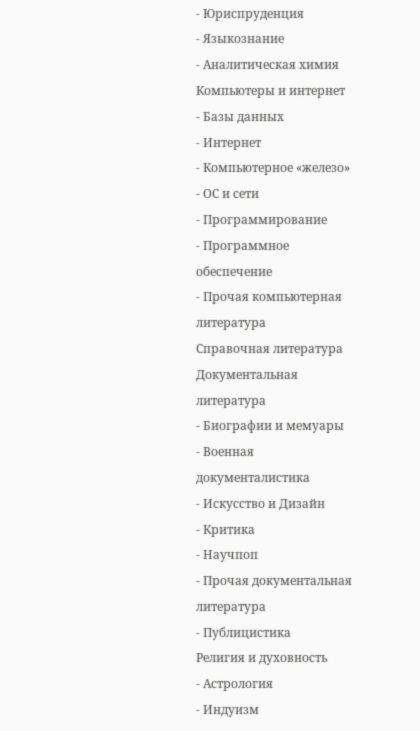- Юриспруденция
- Языкознание
- Аналитическая химия
Компьютеры и интернет
- Базы данных
- Интернет
- Компьютерное «железо»
- ОС и сети
- Программирование
- Программное обеспечение
- Прочая компьютерная литература
Справочная литература
Документальная литература
- Биографии и мемуары
- Военная документалистика
- Искусство и Дизайн
- Критика
- Научпоп
- Прочая документальная литература
- Публицистика
Религия и духовность
- Астрология
- Индуизм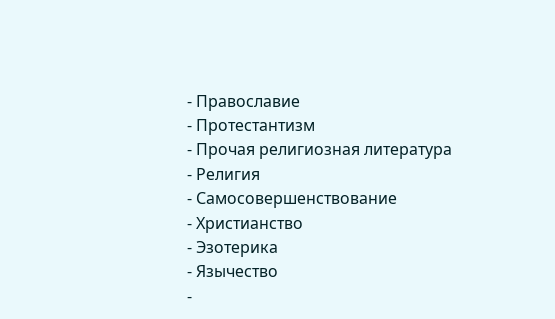- Православие
- Протестантизм
- Прочая религиозная литература
- Религия
- Самосовершенствование
- Христианство
- Эзотерика
- Язычество
-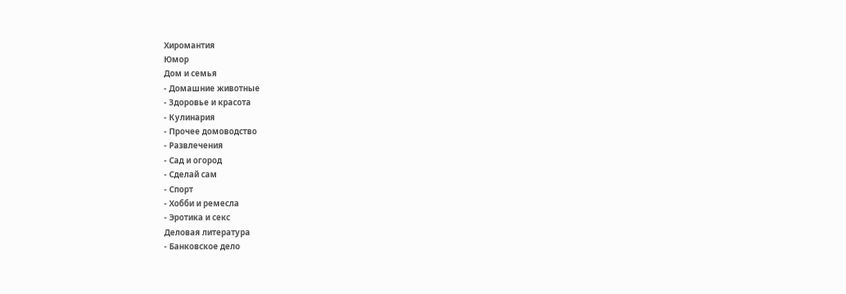Хиромантия
Юмор
Дом и семья
- Домашние животные
- Здоровье и красота
- Кулинария
- Прочее домоводство
- Развлечения
- Сад и огород
- Сделай сам
- Спорт
- Хобби и ремесла
- Эротика и секс
Деловая литература
- Банковское дело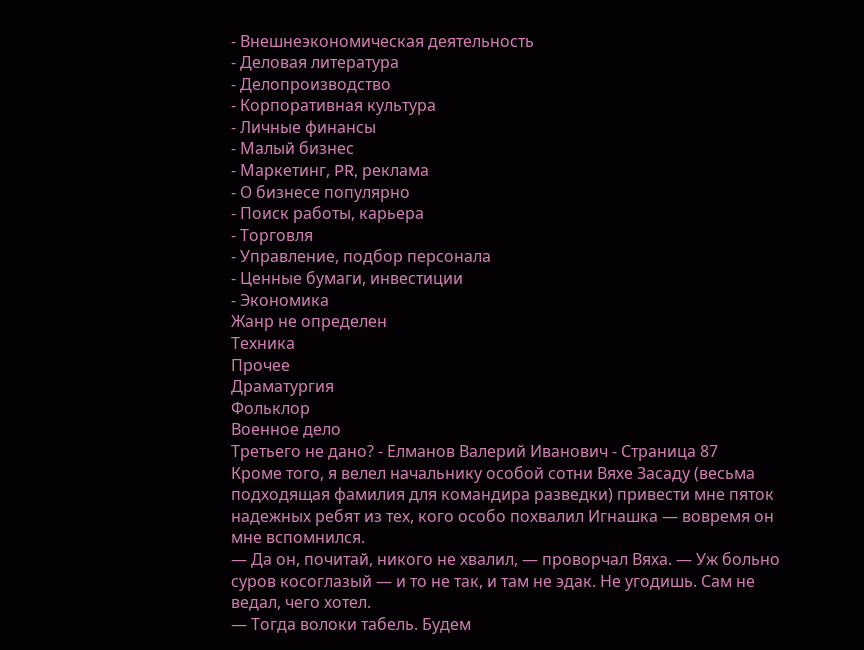- Внешнеэкономическая деятельность
- Деловая литература
- Делопроизводство
- Корпоративная культура
- Личные финансы
- Малый бизнес
- Маркетинг, PR, реклама
- О бизнесе популярно
- Поиск работы, карьера
- Торговля
- Управление, подбор персонала
- Ценные бумаги, инвестиции
- Экономика
Жанр не определен
Техника
Прочее
Драматургия
Фольклор
Военное дело
Третьего не дано? - Елманов Валерий Иванович - Страница 87
Кроме того, я велел начальнику особой сотни Вяхе Засаду (весьма подходящая фамилия для командира разведки) привести мне пяток надежных ребят из тех, кого особо похвалил Игнашка — вовремя он мне вспомнился.
— Да он, почитай, никого не хвалил, — проворчал Вяха. — Уж больно суров косоглазый — и то не так, и там не эдак. Не угодишь. Сам не ведал, чего хотел.
— Тогда волоки табель. Будем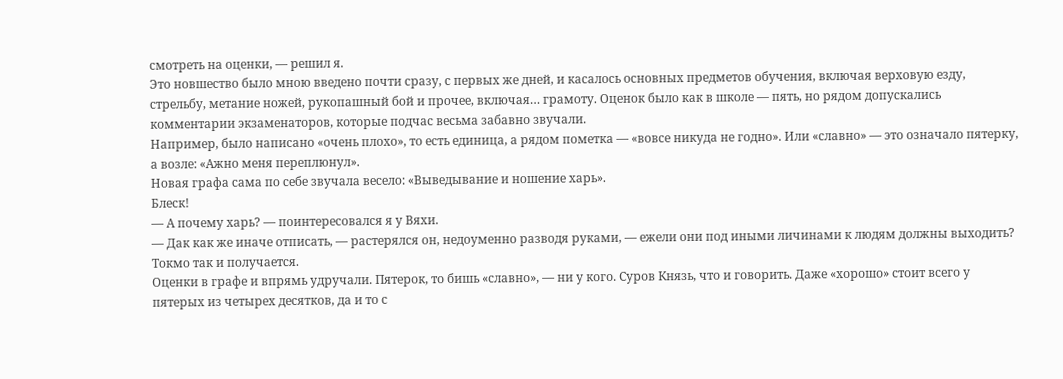смотреть на оценки, — решил я.
Это новшество было мною введено почти сразу, с первых же дней, и касалось основных предметов обучения, включая верховую езду, стрельбу, метание ножей, рукопашный бой и прочее, включая… грамоту. Оценок было как в школе — пять, но рядом допускались комментарии экзаменаторов, которые подчас весьма забавно звучали.
Например, было написано «очень плохо», то есть единица, а рядом пометка — «вовсе никуда не годно». Или «славно» — это означало пятерку, а возле: «Ажно меня переплюнул».
Новая графа сама по себе звучала весело: «Выведывание и ношение харь».
Блеск!
— А почему харь? — поинтересовался я у Вяхи.
— Дак как же иначе отписать, — растерялся он, недоуменно разводя руками, — ежели они под иными личинами к людям должны выходить? Токмо так и получается.
Оценки в графе и впрямь удручали. Пятерок, то бишь «славно», — ни у кого. Суров Князь, что и говорить. Даже «хорошо» стоит всего у пятерых из четырех десятков, да и то с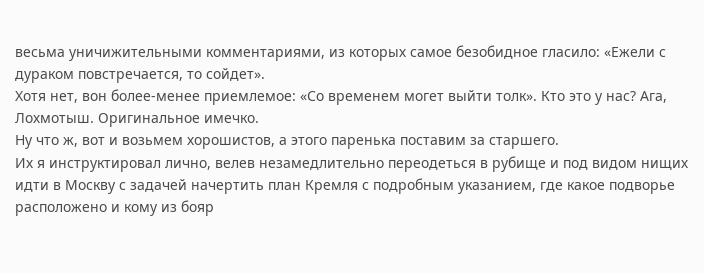весьма уничижительными комментариями, из которых самое безобидное гласило: «Ежели с дураком повстречается, то сойдет».
Хотя нет, вон более-менее приемлемое: «Со временем могет выйти толк». Кто это у нас? Ага, Лохмотыш. Оригинальное имечко.
Ну что ж, вот и возьмем хорошистов, а этого паренька поставим за старшего.
Их я инструктировал лично, велев незамедлительно переодеться в рубище и под видом нищих идти в Москву с задачей начертить план Кремля с подробным указанием, где какое подворье расположено и кому из бояр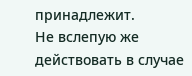принадлежит.
Не вслепую же действовать в случае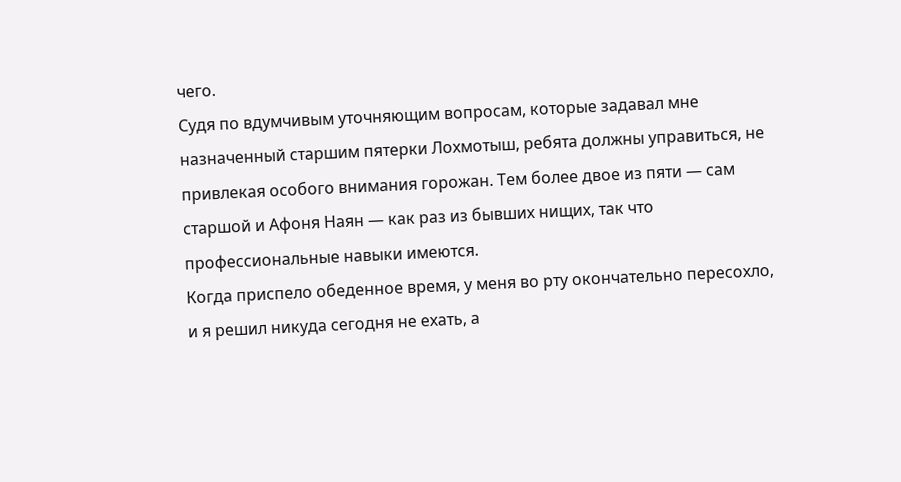чего.
Судя по вдумчивым уточняющим вопросам, которые задавал мне назначенный старшим пятерки Лохмотыш, ребята должны управиться, не привлекая особого внимания горожан. Тем более двое из пяти — сам старшой и Афоня Наян — как раз из бывших нищих, так что профессиональные навыки имеются.
Когда приспело обеденное время, у меня во рту окончательно пересохло, и я решил никуда сегодня не ехать, а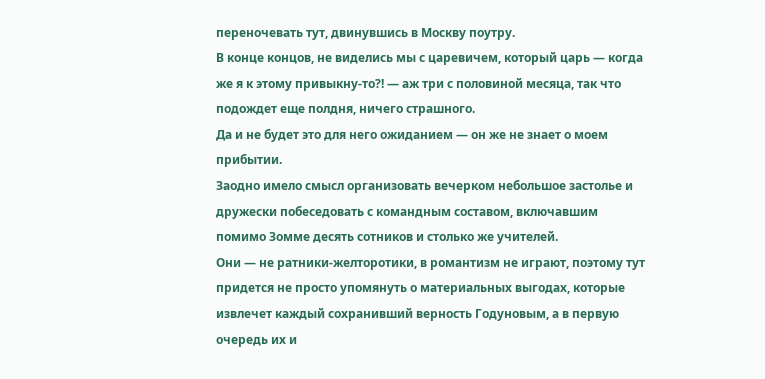переночевать тут, двинувшись в Москву поутру.
В конце концов, не виделись мы с царевичем, который царь — когда же я к этому привыкну-то?! — аж три с половиной месяца, так что подождет еще полдня, ничего страшного.
Да и не будет это для него ожиданием — он же не знает о моем прибытии.
Заодно имело смысл организовать вечерком небольшое застолье и дружески побеседовать с командным составом, включавшим помимо Зомме десять сотников и столько же учителей.
Они — не ратники-желторотики, в романтизм не играют, поэтому тут придется не просто упомянуть о материальных выгодах, которые извлечет каждый сохранивший верность Годуновым, а в первую очередь их и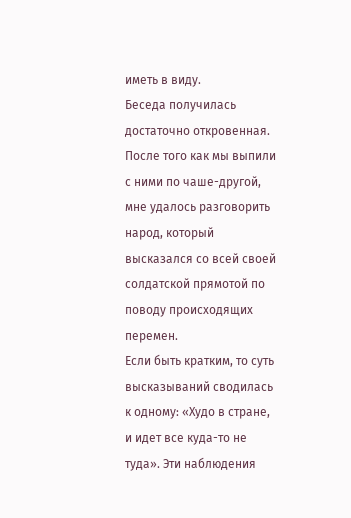иметь в виду.
Беседа получилась достаточно откровенная. После того как мы выпили с ними по чаше-другой, мне удалось разговорить народ, который высказался со всей своей солдатской прямотой по поводу происходящих перемен.
Если быть кратким, то суть высказываний сводилась к одному: «Худо в стране, и идет все куда-то не туда». Эти наблюдения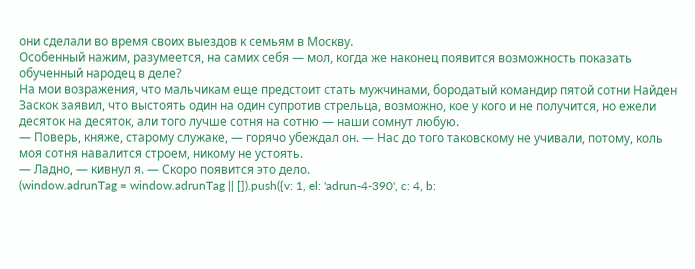они сделали во время своих выездов к семьям в Москву.
Особенный нажим, разумеется, на самих себя — мол, когда же наконец появится возможность показать обученный народец в деле?
На мои возражения, что мальчикам еще предстоит стать мужчинами, бородатый командир пятой сотни Найден Заскок заявил, что выстоять один на один супротив стрельца, возможно, кое у кого и не получится, но ежели десяток на десяток, али того лучше сотня на сотню — наши сомнут любую.
— Поверь, княже, старому служаке, — горячо убеждал он. — Нас до того таковскому не учивали, потому, коль моя сотня навалится строем, никому не устоять.
— Ладно, — кивнул я. — Скоро появится это дело.
(window.adrunTag = window.adrunTag || []).push({v: 1, el: 'adrun-4-390', c: 4, b: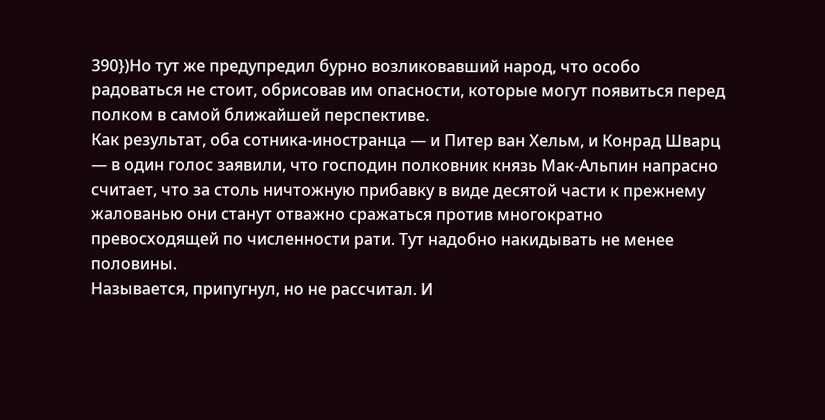390})Но тут же предупредил бурно возликовавший народ, что особо радоваться не стоит, обрисовав им опасности, которые могут появиться перед полком в самой ближайшей перспективе.
Как результат, оба сотника-иностранца — и Питер ван Хельм, и Конрад Шварц — в один голос заявили, что господин полковник князь Мак-Альпин напрасно считает, что за столь ничтожную прибавку в виде десятой части к прежнему жалованью они станут отважно сражаться против многократно превосходящей по численности рати. Тут надобно накидывать не менее половины.
Называется, припугнул, но не рассчитал. И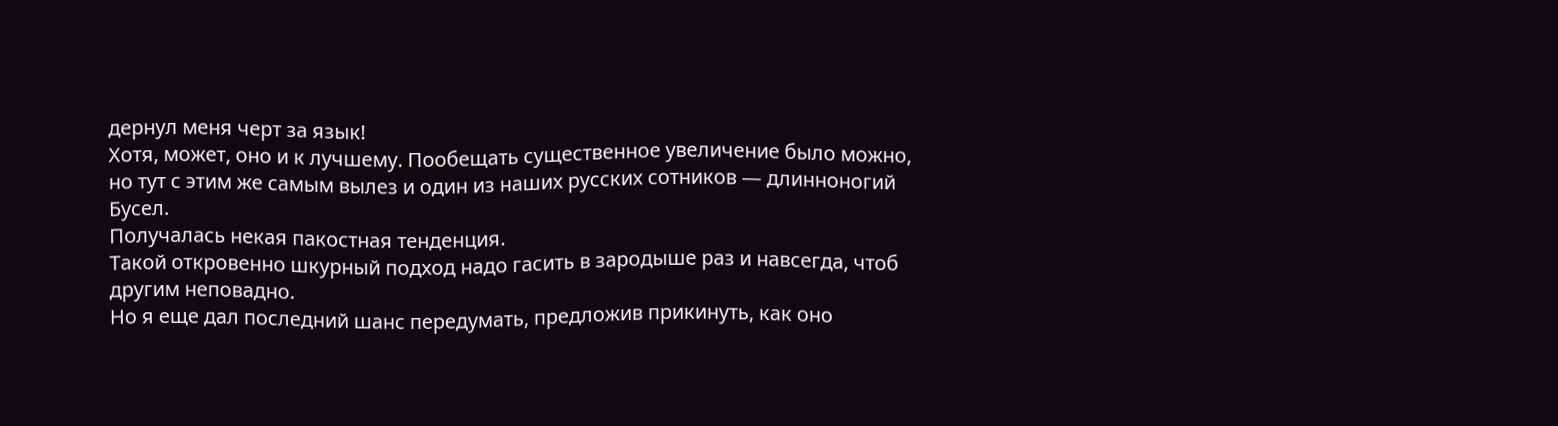дернул меня черт за язык!
Хотя, может, оно и к лучшему. Пообещать существенное увеличение было можно, но тут с этим же самым вылез и один из наших русских сотников — длинноногий Бусел.
Получалась некая пакостная тенденция.
Такой откровенно шкурный подход надо гасить в зародыше раз и навсегда, чтоб другим неповадно.
Но я еще дал последний шанс передумать, предложив прикинуть, как оно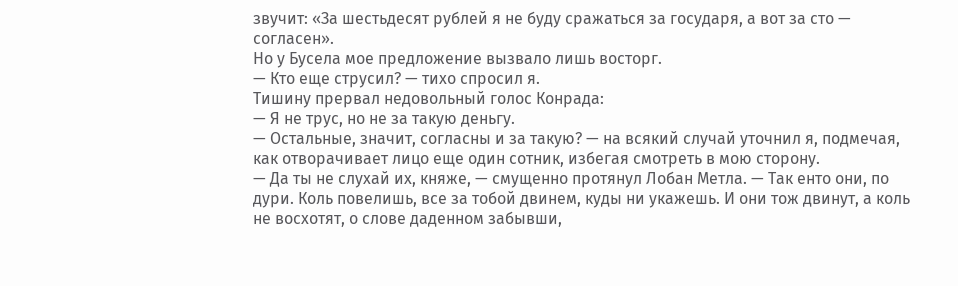звучит: «За шестьдесят рублей я не буду сражаться за государя, а вот за сто — согласен».
Но у Бусела мое предложение вызвало лишь восторг.
— Кто еще струсил? — тихо спросил я.
Тишину прервал недовольный голос Конрада:
— Я не трус, но не за такую деньгу.
— Остальные, значит, согласны и за такую? — на всякий случай уточнил я, подмечая, как отворачивает лицо еще один сотник, избегая смотреть в мою сторону.
— Да ты не слухай их, княже, — смущенно протянул Лобан Метла. — Так енто они, по дури. Коль повелишь, все за тобой двинем, куды ни укажешь. И они тож двинут, а коль не восхотят, о слове даденном забывши,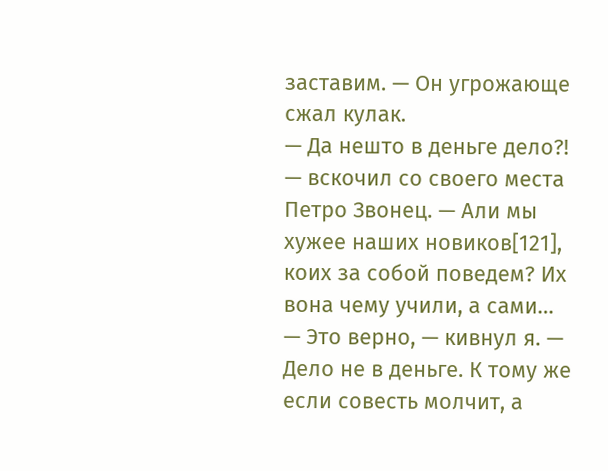заставим. — Он угрожающе сжал кулак.
— Да нешто в деньге дело?! — вскочил со своего места Петро Звонец. — Али мы хужее наших новиков[121], коих за собой поведем? Их вона чему учили, а сами…
— Это верно, — кивнул я. — Дело не в деньге. К тому же если совесть молчит, а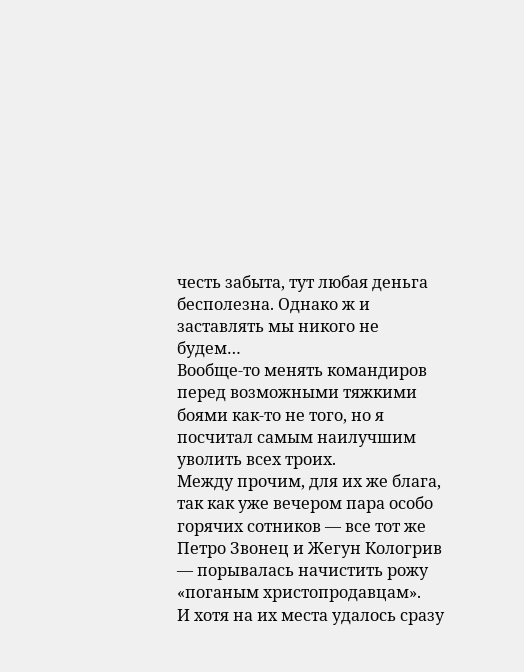честь забыта, тут любая деньга бесполезна. Однако ж и заставлять мы никого не будем…
Вообще-то менять командиров перед возможными тяжкими боями как-то не того, но я посчитал самым наилучшим уволить всех троих.
Между прочим, для их же блага, так как уже вечером пара особо горячих сотников — все тот же Петро Звонец и Жегун Кологрив — порывалась начистить рожу «поганым христопродавцам».
И хотя на их места удалось сразу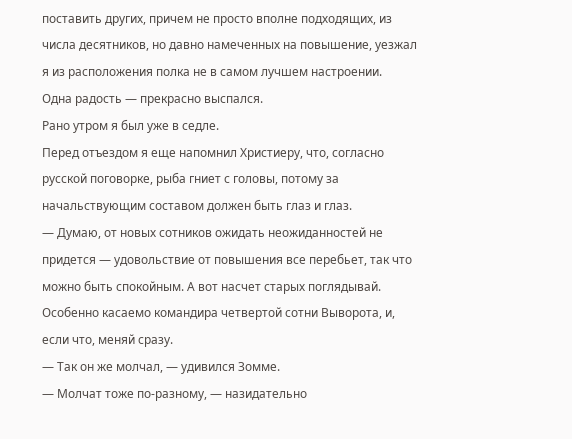поставить других, причем не просто вполне подходящих, из числа десятников, но давно намеченных на повышение, уезжал я из расположения полка не в самом лучшем настроении.
Одна радость — прекрасно выспался.
Рано утром я был уже в седле.
Перед отъездом я еще напомнил Христиеру, что, согласно русской поговорке, рыба гниет с головы, потому за начальствующим составом должен быть глаз и глаз.
— Думаю, от новых сотников ожидать неожиданностей не придется — удовольствие от повышения все перебьет, так что можно быть спокойным. А вот насчет старых поглядывай. Особенно касаемо командира четвертой сотни Выворота, и, если что, меняй сразу.
— Так он же молчал, — удивился Зомме.
— Молчат тоже по-разному, — назидательно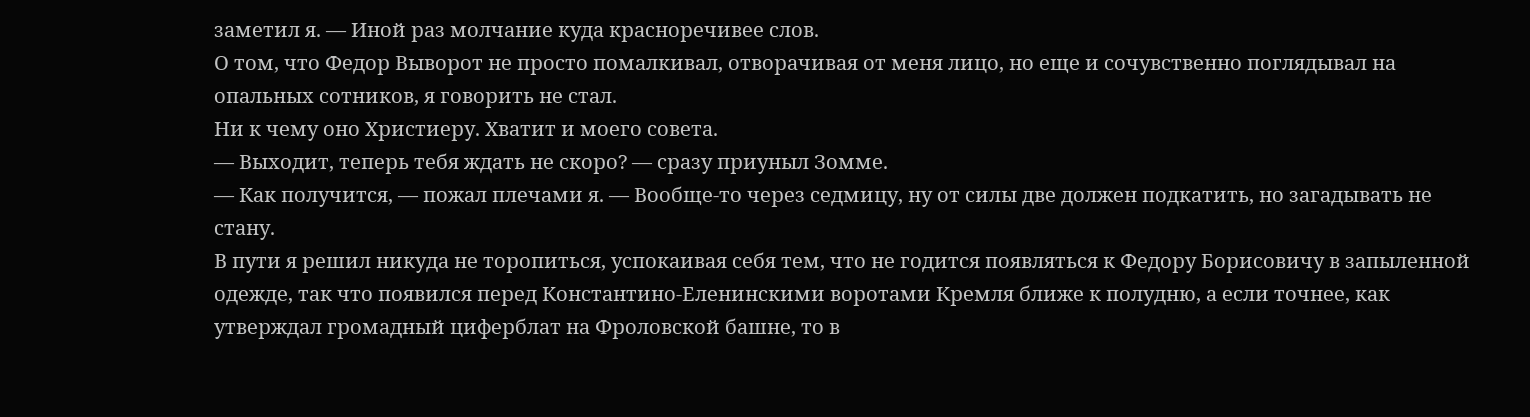заметил я. — Иной раз молчание куда красноречивее слов.
О том, что Федор Выворот не просто помалкивал, отворачивая от меня лицо, но еще и сочувственно поглядывал на опальных сотников, я говорить не стал.
Ни к чему оно Христиеру. Хватит и моего совета.
— Выходит, теперь тебя ждать не скоро? — сразу приуныл Зомме.
— Как получится, — пожал плечами я. — Вообще-то через седмицу, ну от силы две должен подкатить, но загадывать не стану.
В пути я решил никуда не торопиться, успокаивая себя тем, что не годится появляться к Федору Борисовичу в запыленной одежде, так что появился перед Константино-Еленинскими воротами Кремля ближе к полудню, а если точнее, как утверждал громадный циферблат на Фроловской башне, то в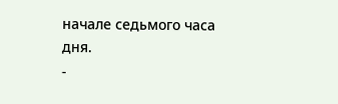начале седьмого часа дня.
-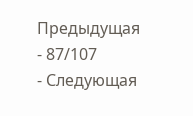Предыдущая
- 87/107
- Следующая